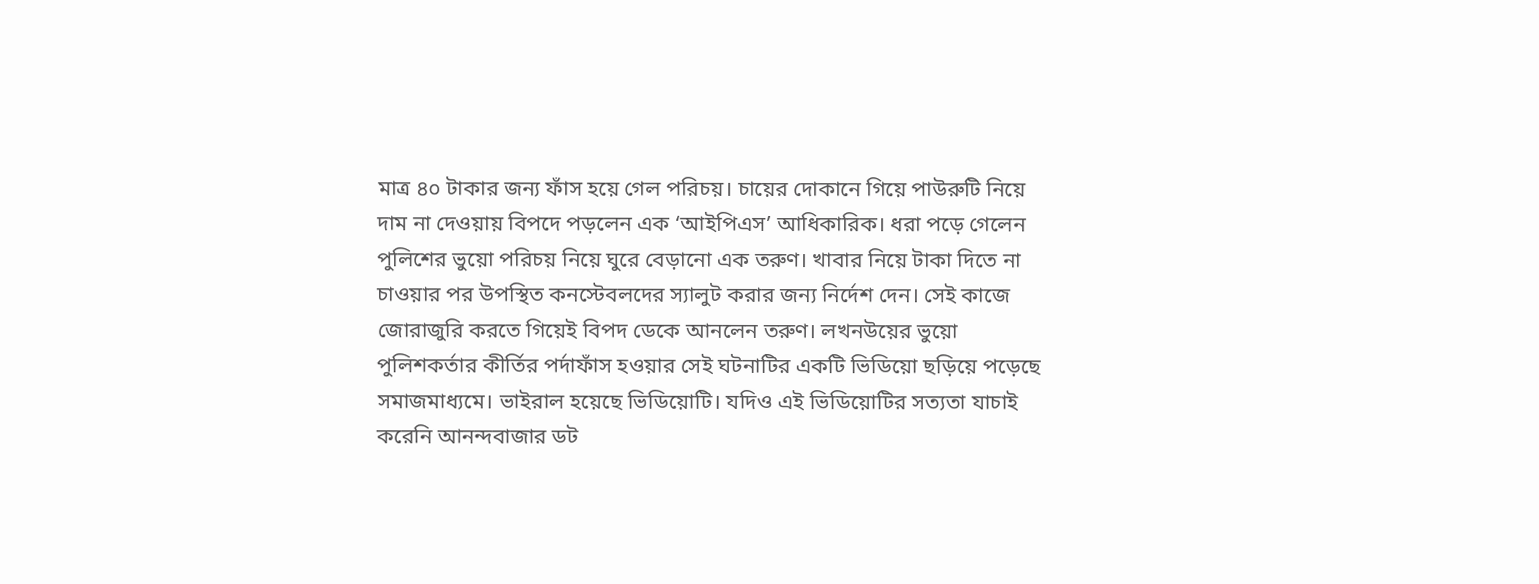মাত্র ৪০ টাকার জন্য ফাঁস হয়ে গেল পরিচয়। চায়ের দোকানে গিয়ে পাউরুটি নিয়ে দাম না দেওয়ায় বিপদে পড়লেন এক ‘আইপিএস’ আধিকারিক। ধরা পড়ে গেলেন পুলিশের ভুয়ো পরিচয় নিয়ে ঘুরে বেড়ানো এক তরুণ। খাবার নিয়ে টাকা দিতে না চাওয়ার পর উপস্থিত কনস্টেবলদের স্যালুট করার জন্য নির্দেশ দেন। সেই কাজে জোরাজুরি করতে গিয়েই বিপদ ডেকে আনলেন তরুণ। লখনউয়ের ভুয়ো পুলিশকর্তার কীর্তির পর্দাফাঁস হওয়ার সেই ঘটনাটির একটি ভিডিয়ো ছড়িয়ে পড়েছে সমাজমাধ্যমে। ভাইরাল হয়েছে ভিডিয়োটি। যদিও এই ভিডিয়োটির সত্যতা যাচাই করেনি আনন্দবাজার ডট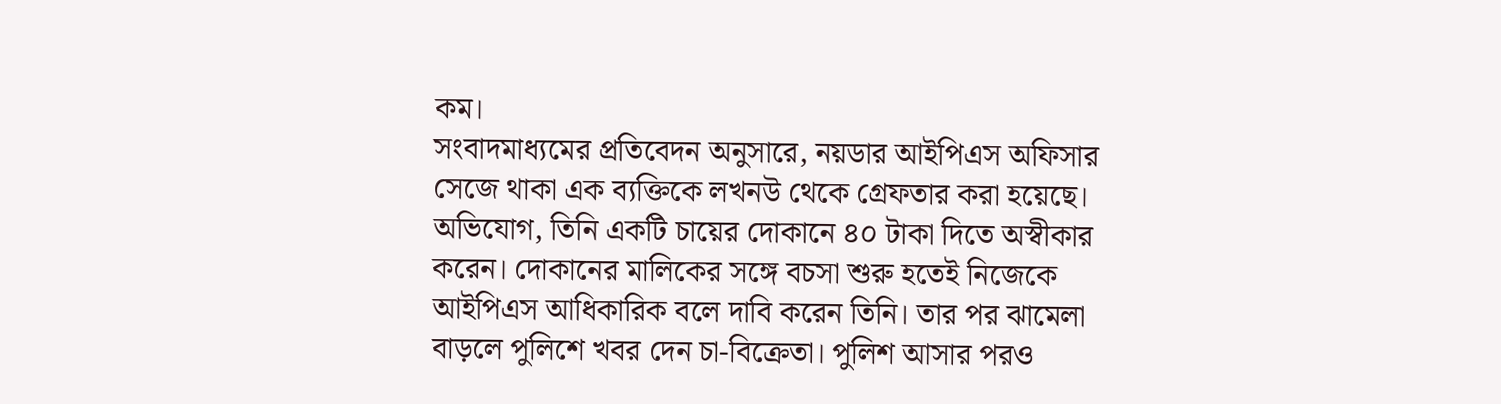কম।
সংবাদমাধ্যমের প্রতিবেদন অনুসারে, নয়ডার আইপিএস অফিসার সেজে থাকা এক ব্যক্তিকে লখনউ থেকে গ্রেফতার করা হয়েছে। অভিযোগ, তিনি একটি চায়ের দোকানে ৪০ টাকা দিতে অস্বীকার করেন। দোকানের মালিকের সঙ্গে বচসা শুরু হতেই নিজেকে আইপিএস আধিকারিক বলে দাবি করেন তিনি। তার পর ঝামেলা বাড়লে পুলিশে খবর দেন চা-বিক্রেতা। পুলিশ আসার পরও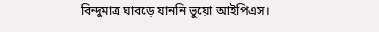বিন্দুমাত্র ঘাবড়ে যাননি ভুয়ো আইপিএস।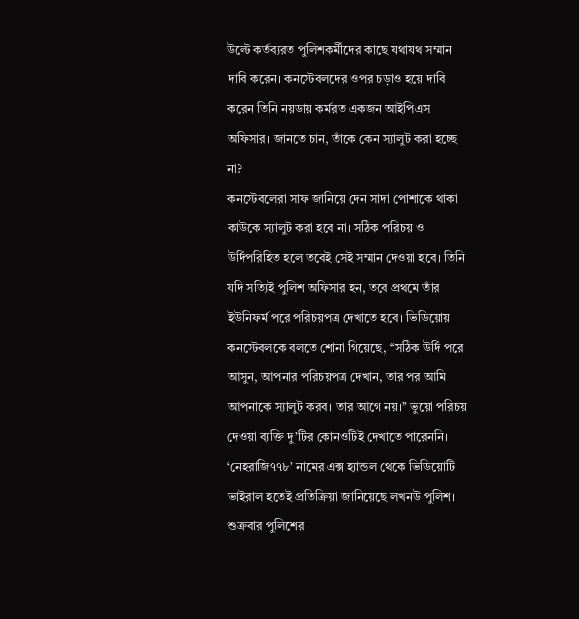উল্টে কর্তব্যরত পুলিশকর্মীদের কাছে যথাযথ সম্মান দাবি করেন। কনস্টেবলদের ওপর চড়াও হয়ে দাবি করেন তিনি নয়ডায় কর্মরত একজন আইপিএস অফিসার। জানতে চান, তাঁকে কেন স্যালুট করা হচ্ছে না?
কনস্টেবলেরা সাফ জানিয়ে দেন সাদা পোশাকে থাকা কাউকে স্যালুট করা হবে না। সঠিক পরিচয় ও উর্দিপরিহিত হলে তবেই সেই সম্মান দেওয়া হবে। তিনি যদি সত্যিই পুলিশ অফিসার হন, তবে প্রথমে তাঁর ইউনিফর্ম পরে পরিচয়পত্র দেখাতে হবে। ভিডিয়োয় কনস্টেবলকে বলতে শোনা গিয়েছে, ‘‘সঠিক উর্দি পরে আসুন, আপনার পরিচয়পত্র দেখান, তার পর আমি আপনাকে স্যালুট করব। তার আগে নয়।’’ ভুয়ো পরিচয় দেওয়া ব্যক্তি দু’টির কোনওটিই দেখাতে পারেননি।
‘নেহরাজি৭৭৮’ নামের এক্স হ্যান্ডল থেকে ভিডিয়োটি ভাইরাল হতেই প্রতিক্রিয়া জানিয়েছে লখনউ পুলিশ। শুক্রবার পুলিশের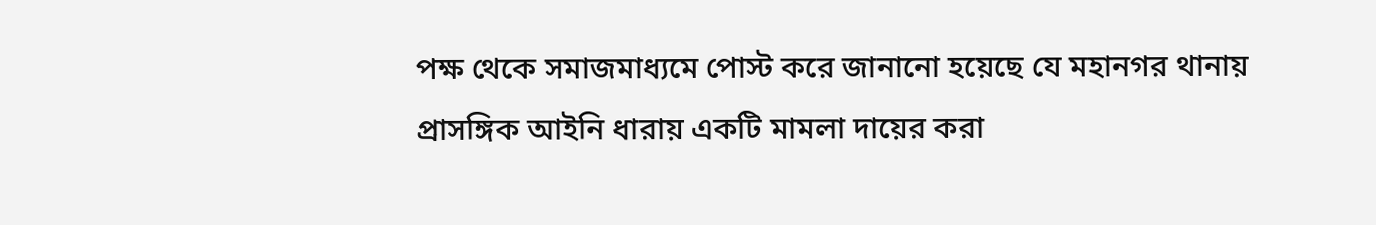পক্ষ থেকে সমাজমাধ্যমে পোস্ট করে জানানো হয়েছে যে মহানগর থানায় প্রাসঙ্গিক আইনি ধারায় একটি মামলা দায়ের করা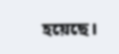হয়েছে।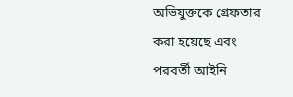অভিযুক্তকে গ্রেফতার করা হয়েছে এবং পরবর্তী আইনি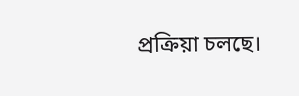প্রক্রিয়া চলছে।